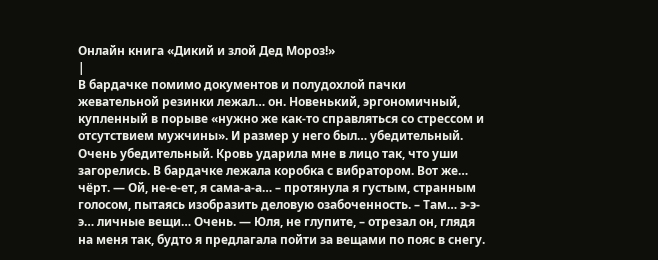Онлайн книга «Дикий и злой Дед Мороз!»
|
В бардачке помимо документов и полудохлой пачки жевательной резинки лежал… он. Новенький, эргономичный, купленный в порыве «нужно же как-то справляться со стрессом и отсутствием мужчины». И размер у него был… убедительный. Очень убедительный. Кровь ударила мне в лицо так, что уши загорелись. В бардачке лежала коробка с вибратором. Вот же… чёрт. — Ой, не-е-ет, я сама-а-а… – протянула я густым, странным голосом, пытаясь изобразить деловую озабоченность. – Там… э-э-э… личные вещи… Очень. — Юля, не глупите, – отрезал он, глядя на меня так, будто я предлагала пойти за вещами по пояс в снегу.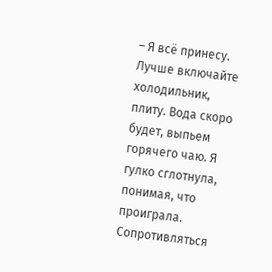– Я всё принесу. Лучше включайте холодильник, плиту. Вода скоро будет, выпьем горячего чаю. Я гулко сглотнула, понимая, что проиграла. Сопротивляться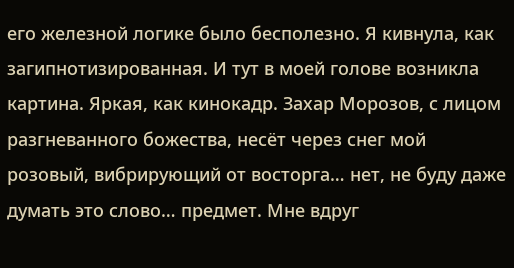его железной логике было бесполезно. Я кивнула, как загипнотизированная. И тут в моей голове возникла картина. Яркая, как кинокадр. Захар Морозов, с лицом разгневанного божества, несёт через снег мой розовый, вибрирующий от восторга… нет, не буду даже думать это слово… предмет. Мне вдруг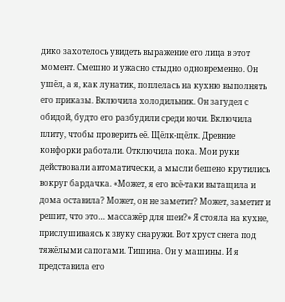дико захотелось увидеть выражение его лица в этот момент. Смешно и ужасно стыдно одновременно. Он ушёл, а я, как лунатик, поплелась на кухню выполнять его приказы. Включила холодильник. Он загудел с обидой, будто его разбудили среди ночи. Включила плиту, чтобы проверить её. Щёлк-щёлк. Древние конфорки работали. Отключила пока. Мои руки действовали автоматически, а мысли бешено крутились вокруг бардачка. «Может, я его всё-таки вытащила и дома оставила? Может, он не заметит? Может, заметит и решит, что это… массажёр для шеи?» Я стояла на кухне, прислушиваясь к звуку снаружи. Вот хруст снега под тяжёлыми сапогами. Тишина. Он у машины. И я представила его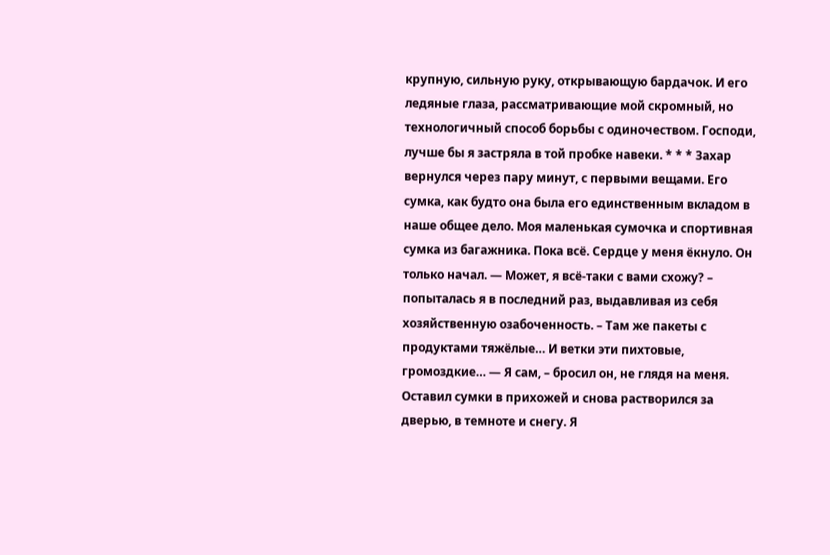крупную, сильную руку, открывающую бардачок. И его ледяные глаза, рассматривающие мой скромный, но технологичный способ борьбы с одиночеством. Господи, лучше бы я застряла в той пробке навеки. * * * Захар вернулся через пару минут, с первыми вещами. Его сумка, как будто она была его единственным вкладом в наше общее дело. Моя маленькая сумочка и спортивная сумка из багажника. Пока всё. Сердце у меня ёкнуло. Он только начал. — Может, я всё-таки с вами схожу? – попыталась я в последний раз, выдавливая из себя хозяйственную озабоченность. – Там же пакеты с продуктами тяжёлые… И ветки эти пихтовые, громоздкие… — Я сам, – бросил он, не глядя на меня. Оставил сумки в прихожей и снова растворился за дверью, в темноте и снегу. Я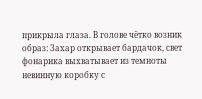прикрыла глаза. В голове чётко возник образ: Захар открывает бардачок, свет фонарика выхватывает из темноты невинную коробку с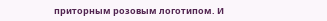приторным розовым логотипом. И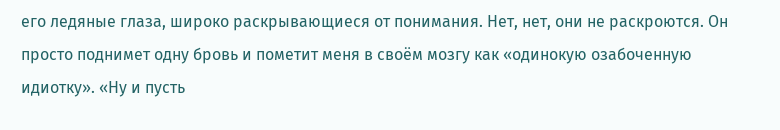его ледяные глаза, широко раскрывающиеся от понимания. Нет, нет, они не раскроются. Он просто поднимет одну бровь и пометит меня в своём мозгу как «одинокую озабоченную идиотку». «Ну и пусть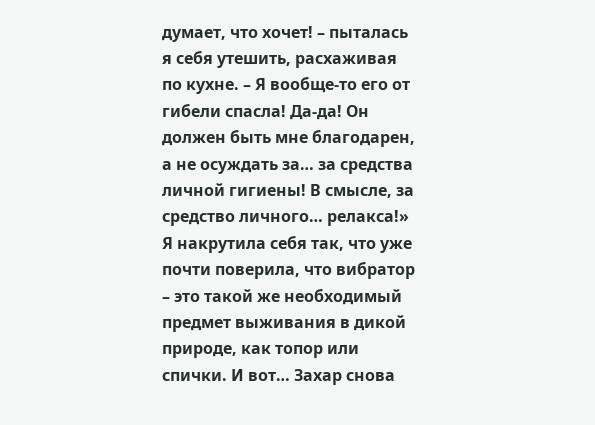думает, что хочет! – пыталась я себя утешить, расхаживая по кухне. – Я вообще-то его от гибели спасла! Да-да! Он должен быть мне благодарен, а не осуждать за… за средства личной гигиены! В смысле, за средство личного… релакса!» Я накрутила себя так, что уже почти поверила, что вибратор – это такой же необходимый предмет выживания в дикой природе, как топор или спички. И вот… Захар снова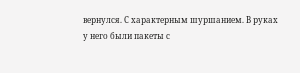вернулся. С характерным шуршанием. В руках у него были пакеты с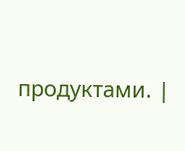продуктами. |